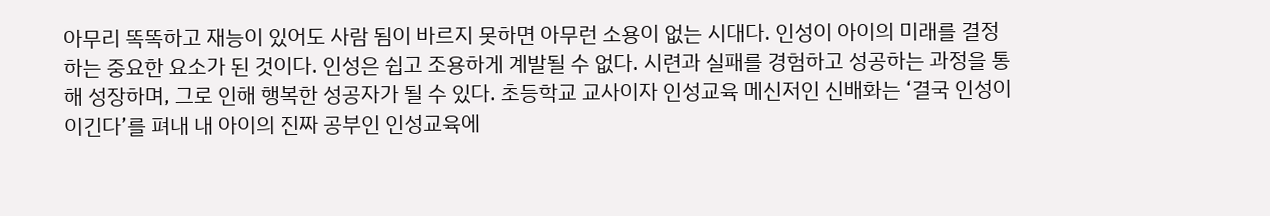아무리 똑똑하고 재능이 있어도 사람 됨이 바르지 못하면 아무런 소용이 없는 시대다. 인성이 아이의 미래를 결정하는 중요한 요소가 된 것이다. 인성은 쉽고 조용하게 계발될 수 없다. 시련과 실패를 경험하고 성공하는 과정을 통해 성장하며, 그로 인해 행복한 성공자가 될 수 있다. 초등학교 교사이자 인성교육 메신저인 신배화는 ‘결국 인성이 이긴다’를 펴내 내 아이의 진짜 공부인 인성교육에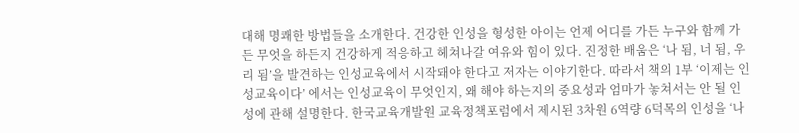대해 명쾌한 방법들을 소개한다. 건강한 인성을 형성한 아이는 언제 어디를 가든 누구와 함께 가든 무엇을 하든지 건강하게 적응하고 헤쳐나갈 여유와 힘이 있다. 진정한 배움은 ‘나 됨, 너 됨, 우리 됨’을 발견하는 인성교육에서 시작돼야 한다고 저자는 이야기한다. 따라서 책의 1부 ‘이제는 인성교육이다’ 에서는 인성교육이 무엇인지, 왜 해야 하는지의 중요성과 엄마가 놓쳐서는 안 될 인성에 관해 설명한다. 한국교육개발원 교육정책포럼에서 제시된 3차원 6역량 6덕목의 인성을 ‘나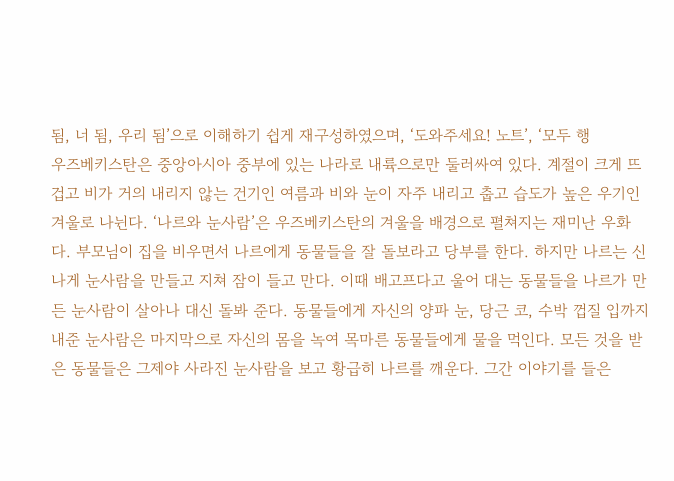됨, 너 됨, 우리 됨’으로 이해하기 쉽게 재구성하였으며, ‘도와주세요! 노트’, ‘모두 행
우즈베키스탄은 중앙아시아 중부에 있는 나라로 내륙으로만 둘러싸여 있다. 계절이 크게 뜨겁고 비가 거의 내리지 않는 건기인 여름과 비와 눈이 자주 내리고 춥고 습도가 높은 우기인 겨울로 나뉜다. ‘나르와 눈사람’은 우즈베키스탄의 겨울을 배경으로 펼쳐지는 재미난 우화다. 부모님이 집을 비우면서 나르에게 동물들을 잘 돌보라고 당부를 한다. 하지만 나르는 신나게 눈사람을 만들고 지쳐 잠이 들고 만다. 이때 배고프다고 울어 대는 동물들을 나르가 만든 눈사람이 살아나 대신 돌봐 준다. 동물들에게 자신의 양파 눈, 당근 코, 수박 껍질 입까지 내준 눈사람은 마지막으로 자신의 몸을 녹여 목마른 동물들에게 물을 먹인다. 모든 것을 받은 동물들은 그제야 사라진 눈사람을 보고 황급히 나르를 깨운다. 그간 이야기를 들은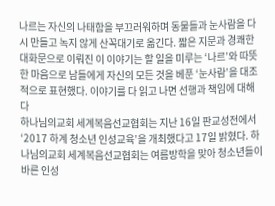나르는 자신의 나태함을 부끄러워하며 동물들과 눈사람을 다시 만들고 녹지 않게 산꼭대기로 옮긴다. 짧은 지문과 경쾌한 대화문으로 이뤄진 이 이야기는 할 일을 미루는 ‘나르’와 따뜻한 마음으로 남들에게 자신의 모든 것을 베푼 ‘눈사람’을 대조적으로 표현했다. 이야기를 다 읽고 나면 선행과 책임에 대해 다
하나님의교회 세계복음선교협회는 지난 16일 판교성전에서 ‘2017 하계 청소년 인성교육’을 개최했다고 17일 밝혔다. 하나님의교회 세계복음선교협회는 여름방학을 맞아 청소년들이 바른 인성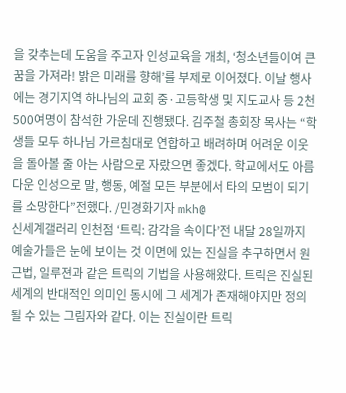을 갖추는데 도움을 주고자 인성교육을 개최, ‘청소년들이여 큰 꿈을 가져라! 밝은 미래를 향해’를 부제로 이어졌다. 이날 행사에는 경기지역 하나님의 교회 중·고등학생 및 지도교사 등 2천500여명이 참석한 가운데 진행됐다. 김주철 총회장 목사는 “학생들 모두 하나님 가르침대로 연합하고 배려하며 어려운 이웃을 돌아볼 줄 아는 사람으로 자랐으면 좋겠다. 학교에서도 아름다운 인성으로 말, 행동, 예절 모든 부분에서 타의 모범이 되기를 소망한다”전했다. /민경화기자 mkh@
신세계갤러리 인천점 ‘트릭: 감각을 속이다’전 내달 28일까지 예술가들은 눈에 보이는 것 이면에 있는 진실을 추구하면서 원근법, 일루젼과 같은 트릭의 기법을 사용해왔다. 트릭은 진실된 세계의 반대적인 의미인 동시에 그 세계가 존재해야지만 정의될 수 있는 그림자와 같다. 이는 진실이란 트릭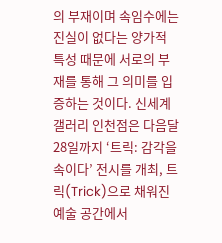의 부재이며 속임수에는 진실이 없다는 양가적 특성 때문에 서로의 부재를 통해 그 의미를 입증하는 것이다. 신세계갤러리 인천점은 다음달 28일까지 ‘트릭: 감각을 속이다’ 전시를 개최, 트릭(Trick)으로 채워진 예술 공간에서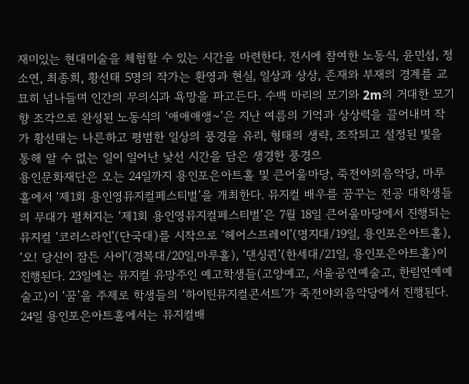재미있는 현대미술을 체험할 수 있는 시간을 마련한다. 전시에 참여한 노동식, 윤민섭, 정소연, 최종희, 황선태 5명의 작가는 환영과 현실, 일상과 상상, 존재와 부재의 경계를 교묘히 넘나들며 인간의 무의식과 욕망을 파고든다. 수백 마리의 모기와 2m의 거대한 모기향 조각으로 완성된 노동식의 ‘애애애앵~’은 지난 여름의 기억과 상상력을 끌어내며 작가 황선태는 나른하고 평범한 일상의 풍경을 유리, 형태의 생략, 조작되고 설정된 빛을 통해 알 수 없는 일이 일어난 낯선 시간을 담은 생경한 풍경으
용인문화재단은 오는 24일까지 용인포은아트홀 및 큰어울마당, 죽전야외음악당, 마루홀에서 ‘제1회 용인영뮤지컬페스티벌’을 개최한다. 뮤지컬 배우를 꿈꾸는 전공 대학생들의 무대가 펼쳐지는 ‘제1회 용인영뮤지컬페스티벌’은 7월 18일 큰어울마당에서 진행되는 뮤지컬 ‘코러스라인’(단국대)를 시작으로 ‘헤어스프레이’(명지대/19일, 용인포은아트홀), ‘오! 당신이 잠든 사이’(경복대/20일,마루홀), ‘댄싱퀸’(한세대/21일, 용인포은아트홀)이 진행된다. 23일에는 뮤지컬 유망주인 예고학생들(고양예고, 서울공연예술고, 한림연예예술고)이 ‘꿈’을 주제로 학생들의 ‘하이틴뮤지컬콘서트’가 죽전야외음악당에서 진행된다. 24일 용인포은아트홀에서는 뮤지컬배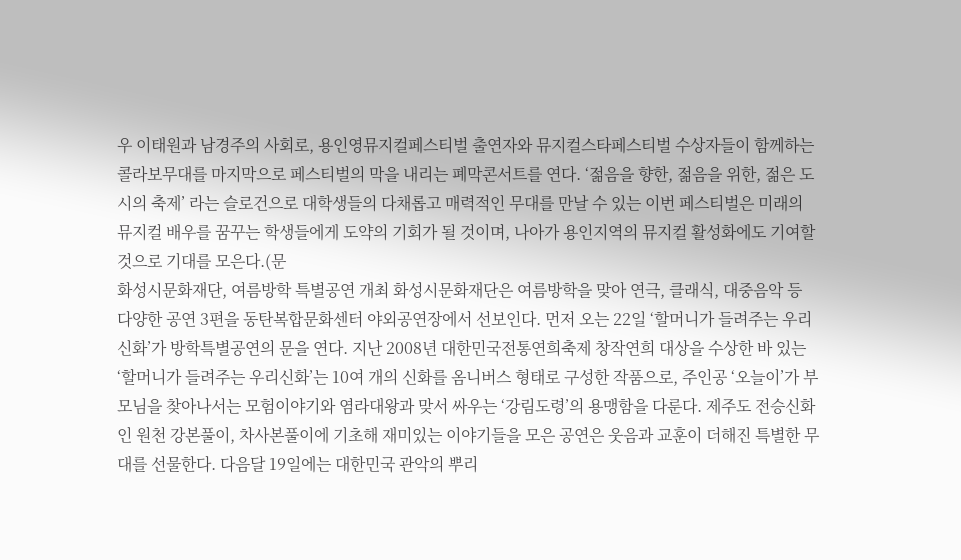우 이태원과 남경주의 사회로, 용인영뮤지컬페스티벌 출연자와 뮤지컬스타페스티벌 수상자들이 함께하는 콜라보무대를 마지막으로 페스티벌의 막을 내리는 폐막콘서트를 연다. ‘젊음을 향한, 젊음을 위한, 젊은 도시의 축제’ 라는 슬로건으로 대학생들의 다채롭고 매력적인 무대를 만날 수 있는 이번 페스티벌은 미래의 뮤지컬 배우를 꿈꾸는 학생들에게 도약의 기회가 될 것이며, 나아가 용인지역의 뮤지컬 활성화에도 기여할 것으로 기대를 모은다.(문
화성시문화재단, 여름방학 특별공연 개최 화성시문화재단은 여름방학을 맞아 연극, 클래식, 대중음악 등 다양한 공연 3편을 동탄복합문화센터 야외공연장에서 선보인다. 먼저 오는 22일 ‘할머니가 들려주는 우리신화’가 방학특별공연의 문을 연다. 지난 2008년 대한민국전통연희축제 창작연희 대상을 수상한 바 있는 ‘할머니가 들려주는 우리신화’는 10여 개의 신화를 옴니버스 형태로 구성한 작품으로, 주인공 ‘오늘이’가 부모님을 찾아나서는 모험이야기와 염라대왕과 맞서 싸우는 ‘강림도령’의 용맹함을 다룬다. 제주도 전승신화인 원천 강본풀이, 차사본풀이에 기초해 재미있는 이야기들을 모은 공연은 웃음과 교훈이 더해진 특별한 무대를 선물한다. 다음달 19일에는 대한민국 관악의 뿌리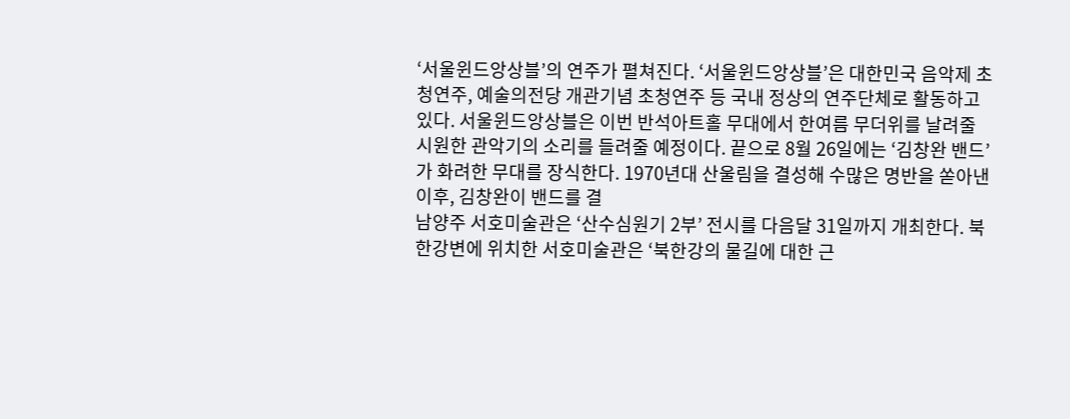‘서울윈드앙상블’의 연주가 펼쳐진다. ‘서울윈드앙상블’은 대한민국 음악제 초청연주, 예술의전당 개관기념 초청연주 등 국내 정상의 연주단체로 활동하고 있다. 서울윈드앙상블은 이번 반석아트홀 무대에서 한여름 무더위를 날려줄 시원한 관악기의 소리를 들려줄 예정이다. 끝으로 8월 26일에는 ‘김창완 밴드’가 화려한 무대를 장식한다. 1970년대 산울림을 결성해 수많은 명반을 쏟아낸 이후, 김창완이 밴드를 결
남양주 서호미술관은 ‘산수심원기 2부’ 전시를 다음달 31일까지 개최한다. 북한강변에 위치한 서호미술관은 ‘북한강의 물길에 대한 근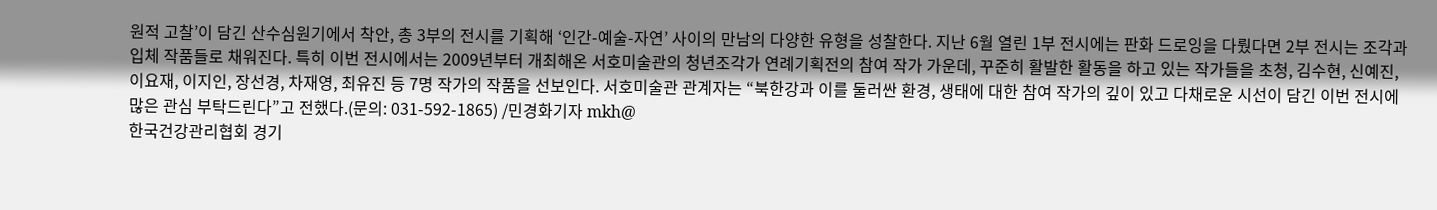원적 고찰’이 담긴 산수심원기에서 착안, 총 3부의 전시를 기획해 ‘인간-예술-자연’ 사이의 만남의 다양한 유형을 성찰한다. 지난 6월 열린 1부 전시에는 판화 드로잉을 다뤘다면 2부 전시는 조각과 입체 작품들로 채워진다. 특히 이번 전시에서는 2009년부터 개최해온 서호미술관의 청년조각가 연례기획전의 참여 작가 가운데, 꾸준히 활발한 활동을 하고 있는 작가들을 초청, 김수현, 신예진, 이요재, 이지인, 장선경, 차재영, 최유진 등 7명 작가의 작품을 선보인다. 서호미술관 관계자는 “북한강과 이를 둘러싼 환경, 생태에 대한 참여 작가의 깊이 있고 다채로운 시선이 담긴 이번 전시에 많은 관심 부탁드린다”고 전했다.(문의: 031-592-1865) /민경화기자 mkh@
한국건강관리협회 경기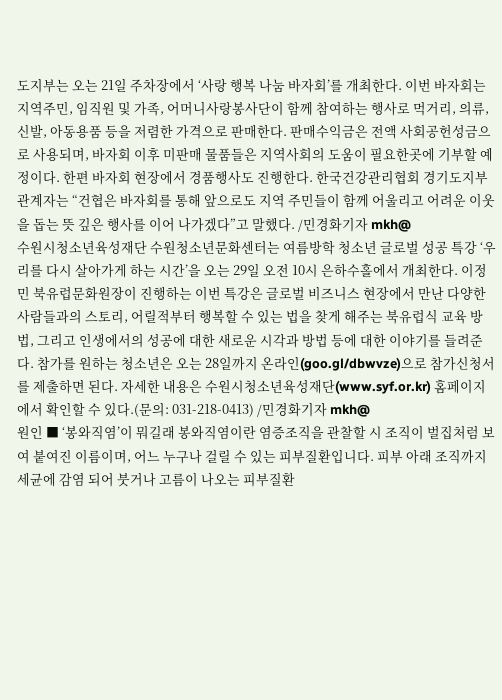도지부는 오는 21일 주차장에서 ‘사랑 행복 나눔 바자회’를 개최한다. 이번 바자회는 지역주민, 임직원 및 가족, 어머니사랑봉사단이 함께 참여하는 행사로 먹거리, 의류, 신발, 아동용품 등을 저렴한 가격으로 판매한다. 판매수익금은 전액 사회공헌성금으로 사용되며, 바자회 이후 미판매 물품들은 지역사회의 도움이 필요한곳에 기부할 예정이다. 한편 바자회 현장에서 경품행사도 진행한다. 한국건강관리협회 경기도지부 관계자는 “건협은 바자회를 통해 앞으로도 지역 주민들이 함께 어울리고 어려운 이웃을 돕는 뜻 깊은 행사를 이어 나가겠다”고 말했다. /민경화기자 mkh@
수원시청소년육성재단 수원청소년문화센터는 여름방학 청소년 글로벌 성공 특강 ‘우리를 다시 살아가게 하는 시간’을 오는 29일 오전 10시 은하수홀에서 개최한다. 이정민 북유럽문화원장이 진행하는 이번 특강은 글로벌 비즈니스 현장에서 만난 다양한 사람들과의 스토리, 어릴적부터 행복할 수 있는 법을 찾게 해주는 북유럽식 교육 방법, 그리고 인생에서의 성공에 대한 새로운 시각과 방법 등에 대한 이야기를 들려준다. 참가를 원하는 청소년은 오는 28일까지 온라인(goo.gl/dbwvze)으로 참가신청서를 제출하면 된다. 자세한 내용은 수원시청소년육성재단(www.syf.or.kr) 홈페이지에서 확인할 수 있다.(문의: 031-218-0413) /민경화기자 mkh@
원인 ■ ‘봉와직염’이 뭐길래 봉와직염이란 염증조직을 관찰할 시 조직이 벌집처럼 보여 붙여진 이름이며, 어느 누구나 걸릴 수 있는 피부질환입니다. 피부 아래 조직까지 세균에 감염 되어 붓거나 고름이 나오는 피부질환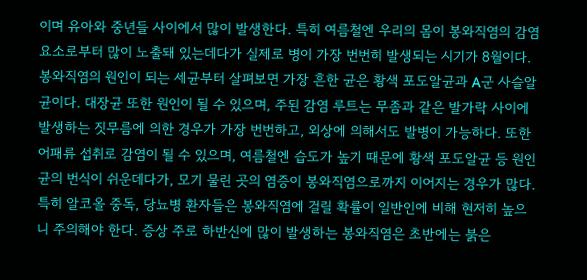이며 유아와 중년들 사이에서 많이 발생한다. 특히 여름철엔 우리의 몸이 봉와직염의 감염요소로부터 많이 노출돼 있는데다가 실제로 병이 가장 번번히 발생되는 시기가 8월이다. 봉와직염의 원인이 되는 세균부터 살펴보면 가장 흔한 균은 황색 포도알균과 A군 사슬알균이다. 대장균 또한 원인이 될 수 있으며, 주된 감염 루트는 무좀과 같은 발가락 사이에 발생하는 짓무름에 의한 경우가 가장 번번하고, 외상에 의해서도 발병이 가능하다. 또한 어패류 섭취로 감염이 될 수 있으며, 여름철엔 습도가 높기 때문에 황색 포도알균 등 원인균의 번식이 쉬운데다가, 모기 물린 곳의 염증이 봉와직염으로까지 이어지는 경우가 많다. 특히 알코올 중독, 당뇨병 환자들은 봉와직염에 걸릴 확률이 일반인에 비해 현저히 높으니 주의해야 한다. 증상 주로 하반신에 많이 발생하는 봉와직염은 초반에는 붉은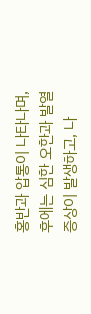홍반과 압통이 나타나며, 후에는 심한 오한과 발열 증상이 발생하고, 나